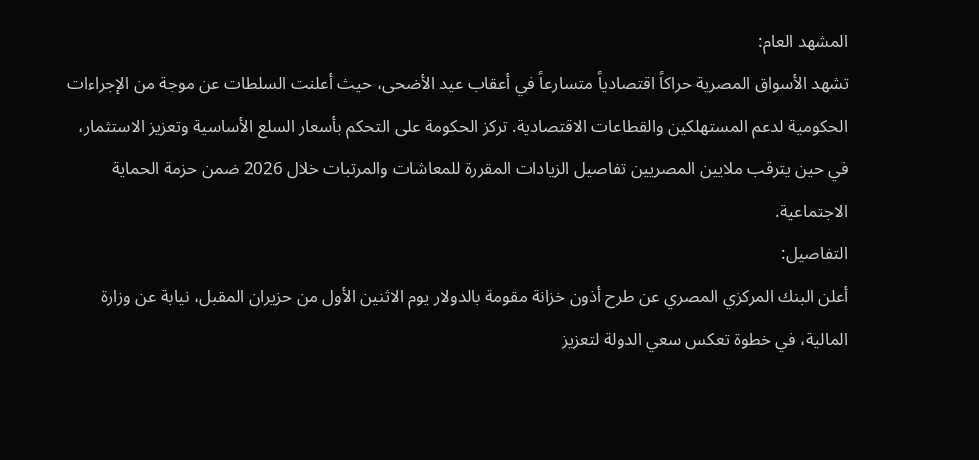المشهد العام:
تشهد الأسواق المصرية حراكاً اقتصادياً متسارعاً في أعقاب عيد الأضحى، حيث أعلنت السلطات عن موجة من الإجراءات الحكومية لدعم المستهلكين والقطاعات الاقتصادية. تركز الحكومة على التحكم بأسعار السلع الأساسية وتعزيز الاستثمار، في حين يترقب ملايين المصريين تفاصيل الزيادات المقررة للمعاشات والمرتبات خلال 2026 ضمن حزمة الحماية الاجتماعية.
التفاصيل:
أعلن البنك المركزي المصري عن طرح أذون خزانة مقومة بالدولار يوم الاثنين الأول من حزيران المقبل، نيابة عن وزارة المالية، في خطوة تعكس سعي الدولة لتعزيز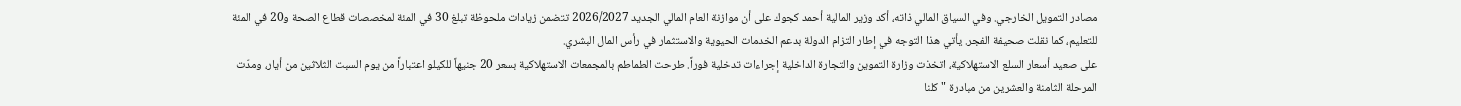مصادر التمويل الخارجي. وفي السياق المالي ذاته، أكد وزير المالية أحمد كجوك على أن موازنة العام المالي الجديد 2026/2027 تتضمن زيادات ملحوظة تبلغ 30 في المئة لمخصصات قطاع الصحة و20 في المئة للتعليم، كما نقلت صحيفة الفجر. يأتي هذا التوجه في إطار التزام الدولة بدعم الخدمات الحيوية والاستثمار في رأس المال البشري.
على صعيد أسعار السلع الاستهلاكية، اتخذت وزارة التموين والتجارة الداخلية إجراءات تدخلية فوراً. طرحت الطماطم بالمجمعات الاستهلاكية بسعر 20 جنيهاً للكيلو اعتباراً من يوم السبت الثلاثين من أيار، ومدّت المرحلة الثامنة والعشرين من مبادرة "كلنا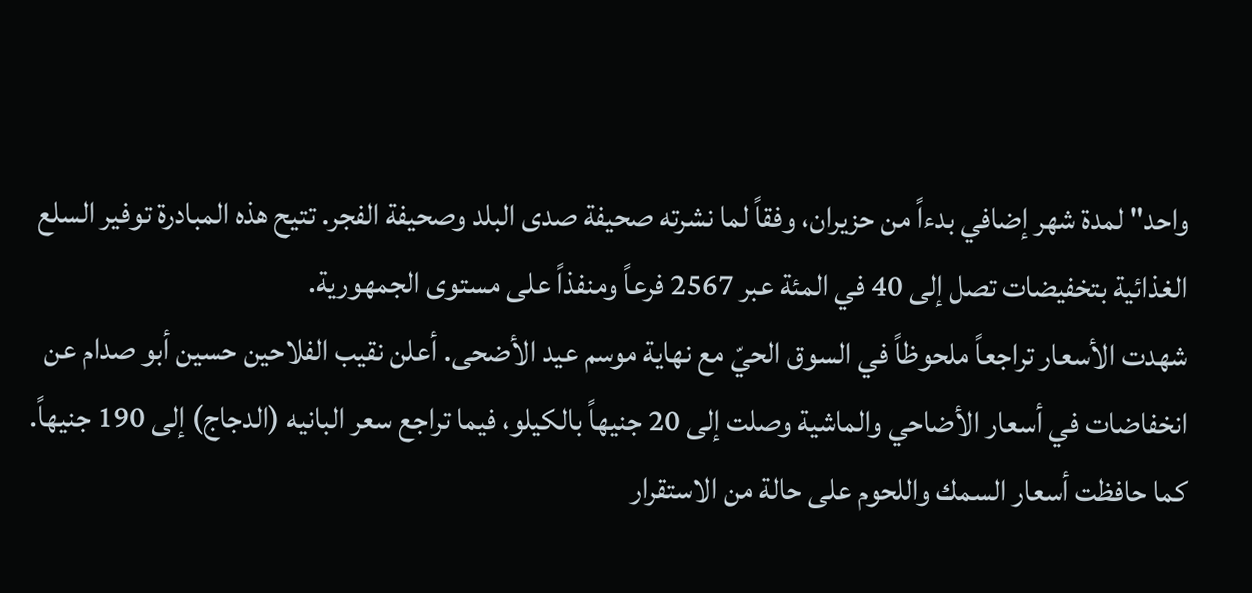واحد" لمدة شهر إضافي بدءاً من حزيران، وفقاً لما نشرته صحيفة صدى البلد وصحيفة الفجر. تتيح هذه المبادرة توفير السلع الغذائية بتخفيضات تصل إلى 40 في المئة عبر 2567 فرعاً ومنفذاً على مستوى الجمهورية.
شهدت الأسعار تراجعاً ملحوظاً في السوق الحيّ مع نهاية موسم عيد الأضحى. أعلن نقيب الفلاحين حسين أبو صدام عن انخفاضات في أسعار الأضاحي والماشية وصلت إلى 20 جنيهاً بالكيلو، فيما تراجع سعر البانيه (الدجاج) إلى 190 جنيهاً. كما حافظت أسعار السمك واللحوم على حالة من الاستقرار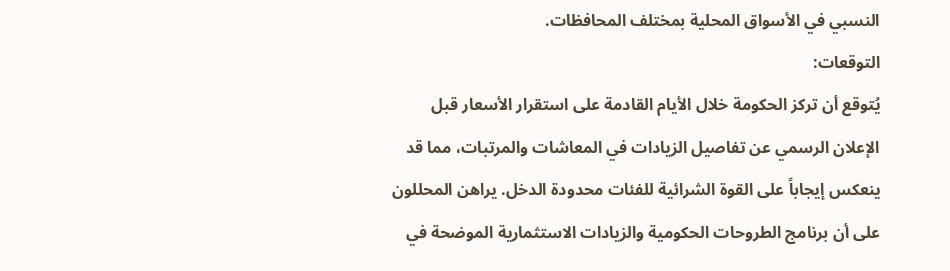النسبي في الأسواق المحلية بمختلف المحافظات.
التوقعات:
يُتوقع أن تركز الحكومة خلال الأيام القادمة على استقرار الأسعار قبل الإعلان الرسمي عن تفاصيل الزيادات في المعاشات والمرتبات، مما قد ينعكس إيجاباً على القوة الشرائية للفئات محدودة الدخل. يراهن المحللون على أن برنامج الطروحات الحكومية والزيادات الاستثمارية الموضحة في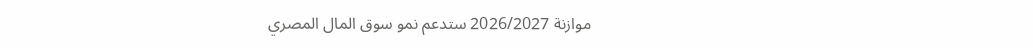موازنة 2026/2027 ستدعم نمو سوق المال المصري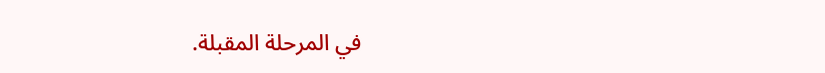في المرحلة المقبلة.